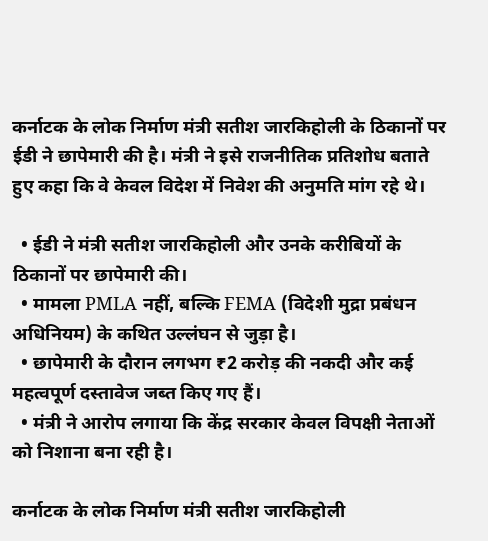कर्नाटक के लोक निर्माण मंत्री सतीश जारकिहोली के ठिकानों पर ईडी ने छापेमारी की है। मंत्री ने इसे राजनीतिक प्रतिशोध बताते हुए कहा कि वे केवल विदेश में निवेश की अनुमति मांग रहे थे।

  • ईडी ने मंत्री सतीश जारकिहोली और उनके करीबियों के ठिकानों पर छापेमारी की।
  • मामला PMLA नहीं, बल्कि FEMA (विदेशी मुद्रा प्रबंधन अधिनियम) के कथित उल्लंघन से जुड़ा है।
  • छापेमारी के दौरान लगभग ₹2 करोड़ की नकदी और कई महत्वपूर्ण दस्तावेज जब्त किए गए हैं।
  • मंत्री ने आरोप लगाया कि केंद्र सरकार केवल विपक्षी नेताओं को निशाना बना रही है।

कर्नाटक के लोक निर्माण मंत्री सतीश जारकिहोली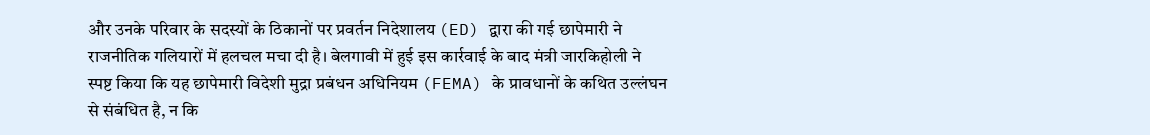और उनके परिवार के सदस्यों के ठिकानों पर प्रवर्तन निदेशालय (ED) द्वारा की गई छापेमारी ने राजनीतिक गलियारों में हलचल मचा दी है। बेलगावी में हुई इस कार्रवाई के बाद मंत्री जारकिहोली ने स्पष्ट किया कि यह छापेमारी विदेशी मुद्रा प्रबंधन अधिनियम (FEMA) के प्रावधानों के कथित उल्लंघन से संबंधित है, न कि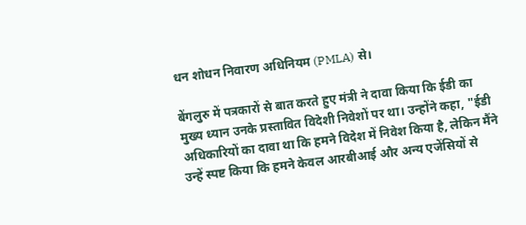धन शोधन निवारण अधिनियम (PMLA) से।

बेंगलुरु में पत्रकारों से बात करते हुए मंत्री ने दावा किया कि ईडी का मुख्य ध्यान उनके प्रस्तावित विदेशी निवेशों पर था। उन्होंने कहा, "ईडी अधिकारियों का दावा था कि हमने विदेश में निवेश किया है, लेकिन मैंने उन्हें स्पष्ट किया कि हमने केवल आरबीआई और अन्य एजेंसियों से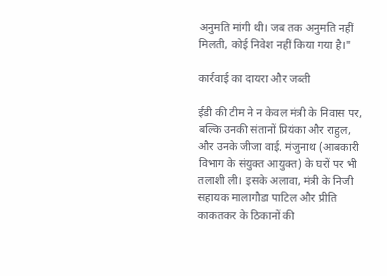अनुमति मांगी थी। जब तक अनुमति नहीं मिलती, कोई निवेश नहीं किया गया है।"

कार्रवाई का दायरा और जब्ती

ईडी की टीम ने न केवल मंत्री के निवास पर, बल्कि उनकी संतानों प्रियंका और राहुल, और उनके जीजा वाई. मंजुनाथ (आबकारी विभाग के संयुक्त आयुक्त) के घरों पर भी तलाशी ली। इसके अलावा, मंत्री के निजी सहायक मालागौडा पाटिल और प्रीति काकतकर के ठिकानों की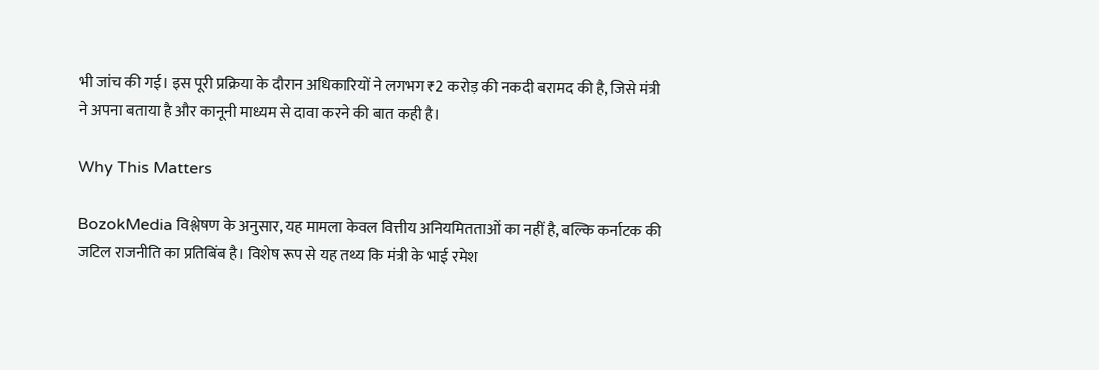भी जांच की गई। इस पूरी प्रक्रिया के दौरान अधिकारियों ने लगभग ₹2 करोड़ की नकदी बरामद की है, जिसे मंत्री ने अपना बताया है और कानूनी माध्यम से दावा करने की बात कही है।

Why This Matters

BozokMedia विश्लेषण के अनुसार, यह मामला केवल वित्तीय अनियमितताओं का नहीं है, बल्कि कर्नाटक की जटिल राजनीति का प्रतिबिंब है। विशेष रूप से यह तथ्य कि मंत्री के भाई रमेश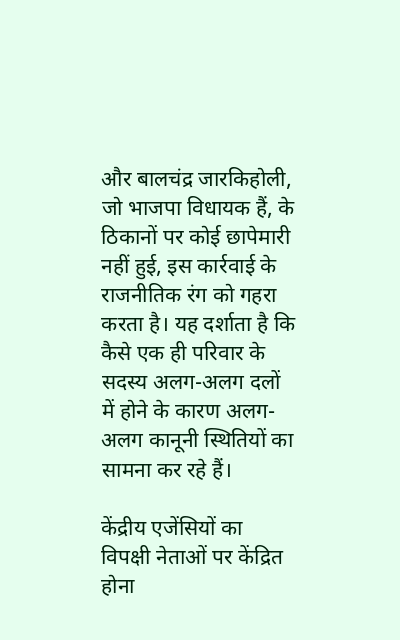और बालचंद्र जारकिहोली, जो भाजपा विधायक हैं, के ठिकानों पर कोई छापेमारी नहीं हुई, इस कार्रवाई के राजनीतिक रंग को गहरा करता है। यह दर्शाता है कि कैसे एक ही परिवार के सदस्य अलग-अलग दलों में होने के कारण अलग-अलग कानूनी स्थितियों का सामना कर रहे हैं।

केंद्रीय एजेंसियों का विपक्षी नेताओं पर केंद्रित होना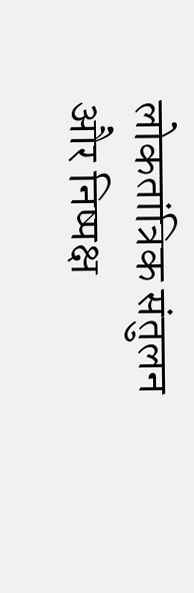लोकतांत्रिक संतुलन और निष्पक्ष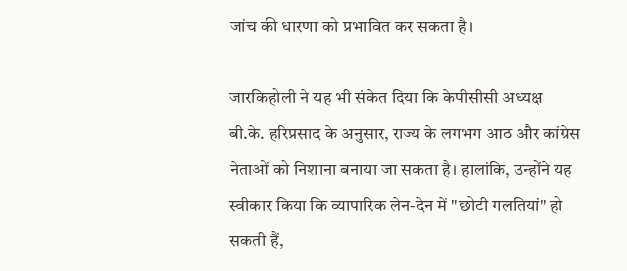जांच की धारणा को प्रभावित कर सकता है।

जारकिहोली ने यह भी संकेत दिया कि केपीसीसी अध्यक्ष बी.के. हरिप्रसाद के अनुसार, राज्य के लगभग आठ और कांग्रेस नेताओं को निशाना बनाया जा सकता है। हालांकि, उन्होंने यह स्वीकार किया कि व्यापारिक लेन-देन में "छोटी गलतियां" हो सकती हैं,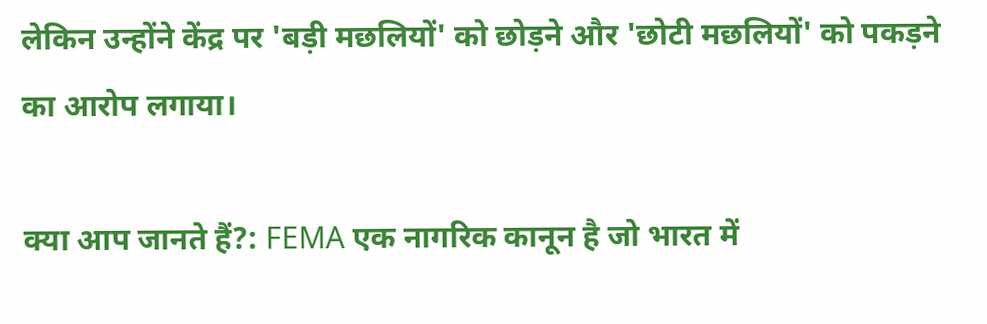लेकिन उन्होंने केंद्र पर 'बड़ी मछलियों' को छोड़ने और 'छोटी मछलियों' को पकड़ने का आरोप लगाया।

क्या आप जानते हैं?: FEMA एक नागरिक कानून है जो भारत में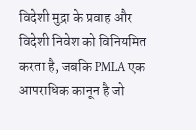विदेशी मुद्रा के प्रवाह और विदेशी निवेश को विनियमित करता है, जबकि PMLA एक आपराधिक कानून है जो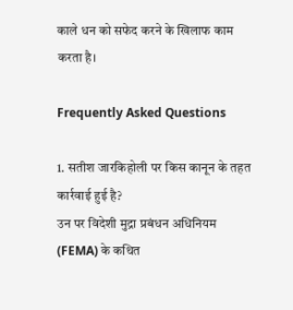काले धन को सफेद करने के खिलाफ काम करता है।

Frequently Asked Questions

1. सतीश जारकिहोली पर किस कानून के तहत कार्रवाई हुई है?
उन पर विदेशी मुद्रा प्रबंधन अधिनियम (FEMA) के कथित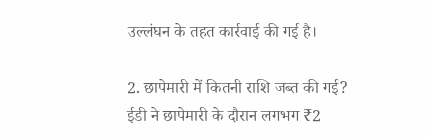उल्लंघन के तहत कार्रवाई की गई है।

2. छापेमारी में कितनी राशि जब्त की गई?
ईडी ने छापेमारी के दौरान लगभग ₹2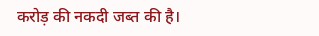करोड़ की नकदी जब्त की है।